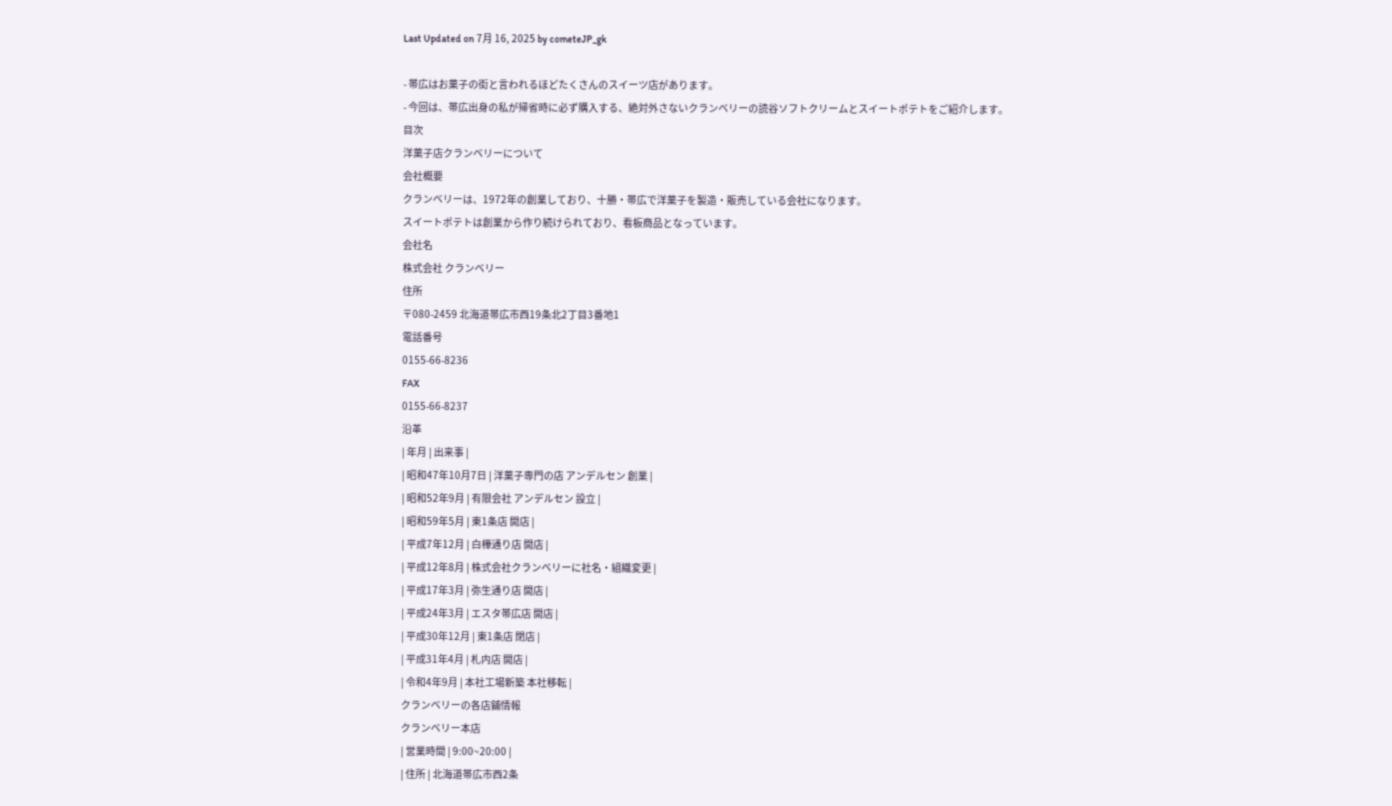Last Updated on 7月 16, 2025 by cometeJP_gk

- 帯広はお菓子の街と言われるほどたくさんのスイーツ店があります。
- 今回は、帯広出身の私が帰省時に必ず購入する、絶対外さないクランベリーの読谷ソフトクリームとスイートポテトをご紹介します。
目次
洋菓子店クランベリーについて
会社概要
クランベリーは、1972年の創業しており、十勝・帯広で洋菓子を製造・販売している会社になります。
スイートポテトは創業から作り続けられており、看板商品となっています。
会社名
株式会社 クランベリー
住所
〒080-2459 北海道帯広市西19条北2丁目3番地1
電話番号
0155-66-8236
FAX
0155-66-8237
沿革
| 年月 | 出来事 |
| 昭和47年10月7日 | 洋菓子専門の店 アンデルセン 創業 |
| 昭和52年9月 | 有限会社 アンデルセン 設立 |
| 昭和59年5月 | 東1条店 開店 |
| 平成7年12月 | 白樺通り店 開店 |
| 平成12年8月 | 株式会社クランベリーに社名・組織変更 |
| 平成17年3月 | 弥生通り店 開店 |
| 平成24年3月 | エスタ帯広店 開店 |
| 平成30年12月 | 東1条店 閉店 |
| 平成31年4月 | 札内店 開店 |
| 令和4年9月 | 本社工場新築 本社移転 |
クランベリーの各店鋪情報
クランベリー本店
| 営業時間 | 9:00~20:00 |
| 住所 | 北海道帯広市西2条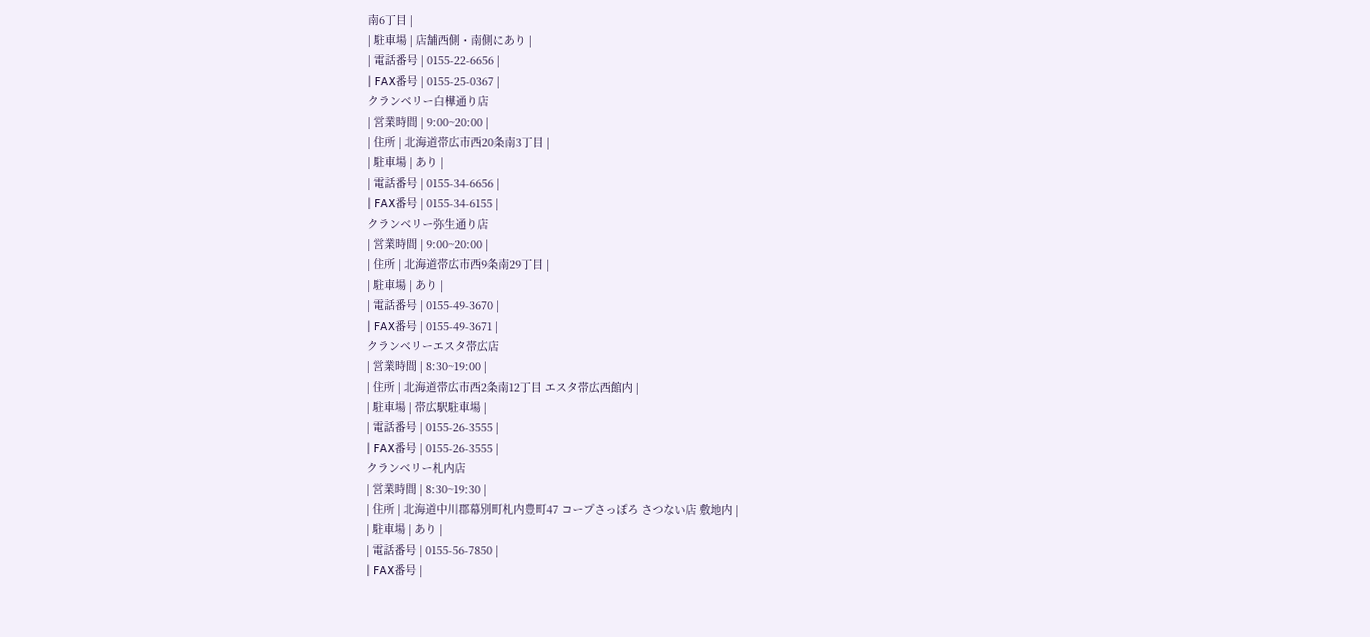南6丁目 |
| 駐車場 | 店舗西側・南側にあり |
| 電話番号 | 0155-22-6656 |
| FAX番号 | 0155-25-0367 |
クランベリー白樺通り店
| 営業時間 | 9:00~20:00 |
| 住所 | 北海道帯広市西20条南3丁目 |
| 駐車場 | あり |
| 電話番号 | 0155-34-6656 |
| FAX番号 | 0155-34-6155 |
クランベリー弥生通り店
| 営業時間 | 9:00~20:00 |
| 住所 | 北海道帯広市西9条南29丁目 |
| 駐車場 | あり |
| 電話番号 | 0155-49-3670 |
| FAX番号 | 0155-49-3671 |
クランベリーエスタ帯広店
| 営業時間 | 8:30~19:00 |
| 住所 | 北海道帯広市西2条南12丁目 エスタ帯広西館内 |
| 駐車場 | 帯広駅駐車場 |
| 電話番号 | 0155-26-3555 |
| FAX番号 | 0155-26-3555 |
クランベリー札内店
| 営業時間 | 8:30~19:30 |
| 住所 | 北海道中川郡幕別町札内豊町47 コープさっぽろ さつない店 敷地内 |
| 駐車場 | あり |
| 電話番号 | 0155-56-7850 |
| FAX番号 |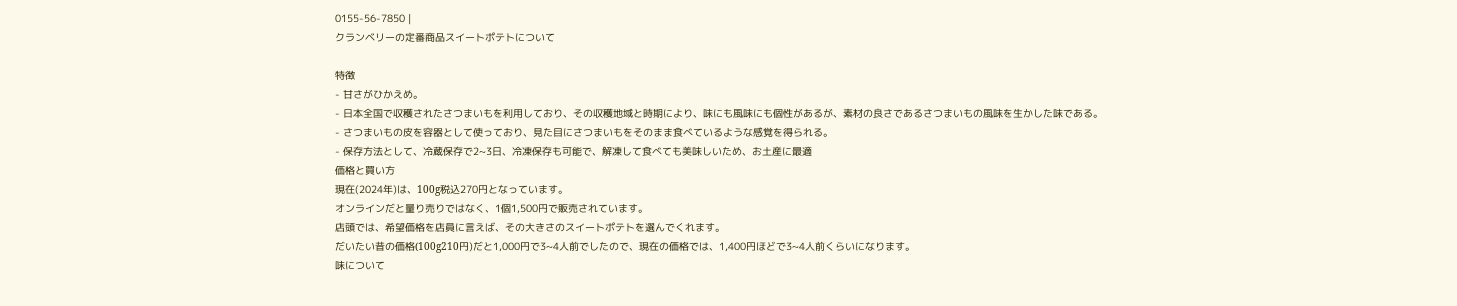0155-56-7850 |
クランベリーの定番商品スイートポテトについて

特徴
- 甘さがひかえめ。
- 日本全国で収穫されたさつまいもを利用しており、その収穫地域と時期により、味にも風味にも個性があるが、素材の良さであるさつまいもの風味を生かした味である。
- さつまいもの皮を容器として使っており、見た目にさつまいもをそのまま食べているような感覚を得られる。
- 保存方法として、冷蔵保存で2~3日、冷凍保存も可能で、解凍して食べても美味しいため、お土産に最適
価格と買い方
現在(2024年)は、100g税込270円となっています。
オンラインだと量り売りではなく、1個1,500円で販売されています。
店頭では、希望価格を店員に言えば、その大きさのスイートポテトを選んでくれます。
だいたい昔の価格(100g210円)だと1,000円で3~4人前でしたので、現在の価格では、1,400円ほどで3~4人前くらいになります。
味について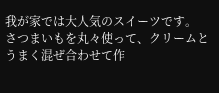我が家では大人気のスイーツです。
さつまいもを丸々使って、クリームとうまく混ぜ合わせて作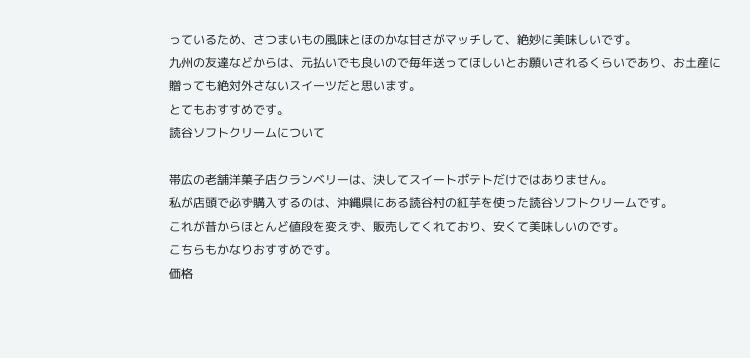っているため、さつまいもの風味とほのかな甘さがマッチして、絶妙に美味しいです。
九州の友達などからは、元払いでも良いので毎年送ってほしいとお願いされるくらいであり、お土産に贈っても絶対外さないスイーツだと思います。
とてもおすすめです。
読谷ソフトクリームについて

帯広の老舗洋菓子店クランベリーは、決してスイートポテトだけではありません。
私が店頭で必ず購入するのは、沖縄県にある読谷村の紅芋を使った読谷ソフトクリームです。
これが昔からほとんど値段を変えず、販売してくれており、安くて美味しいのです。
こちらもかなりおすすめです。
価格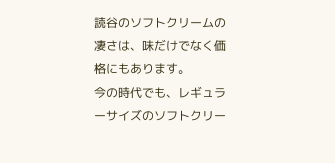読谷のソフトクリームの凄さは、味だけでなく価格にもあります。
今の時代でも、レギュラーサイズのソフトクリー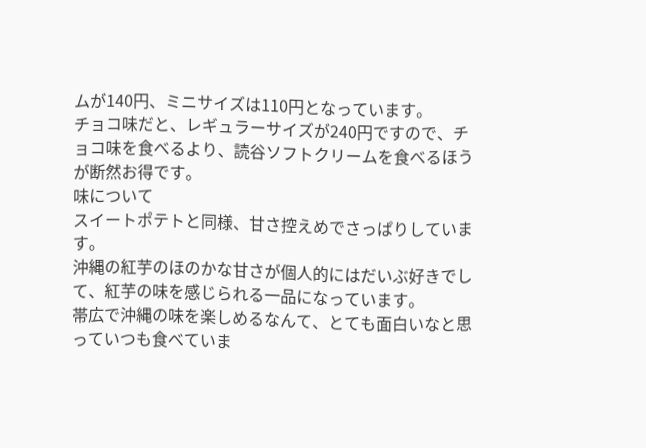ムが140円、ミニサイズは110円となっています。
チョコ味だと、レギュラーサイズが240円ですので、チョコ味を食べるより、読谷ソフトクリームを食べるほうが断然お得です。
味について
スイートポテトと同様、甘さ控えめでさっぱりしています。
沖縄の紅芋のほのかな甘さが個人的にはだいぶ好きでして、紅芋の味を感じられる一品になっています。
帯広で沖縄の味を楽しめるなんて、とても面白いなと思っていつも食べていま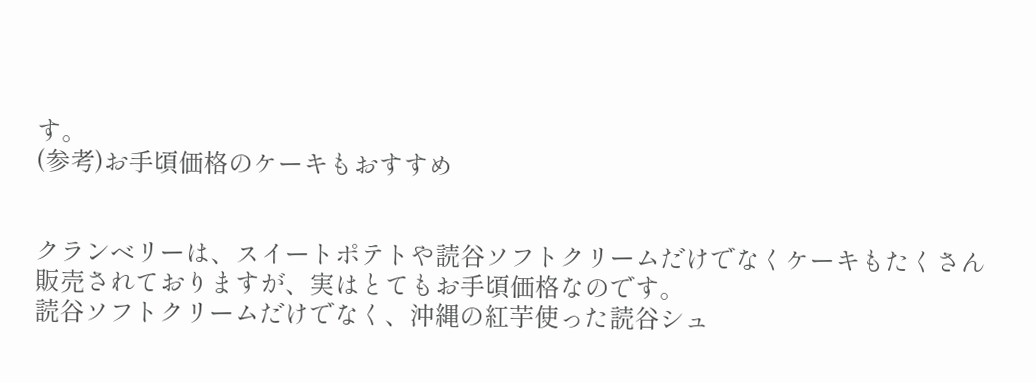す。
(参考)お手頃価格のケーキもおすすめ


クランベリーは、スイートポテトや読谷ソフトクリームだけでなくケーキもたくさん販売されておりますが、実はとてもお手頃価格なのです。
読谷ソフトクリームだけでなく、沖縄の紅芋使った読谷シュ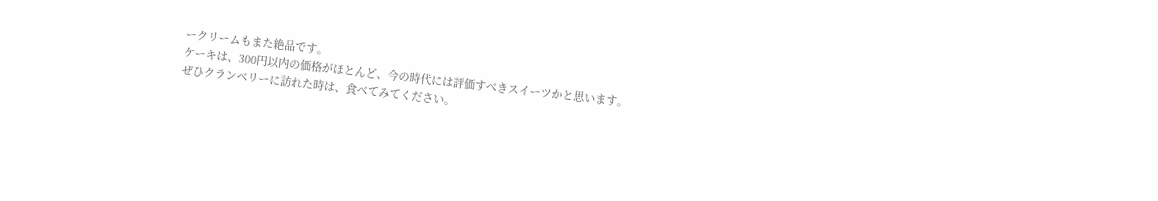ークリームもまた絶品です。
ケーキは、300円以内の価格がほとんど、今の時代には評価すべきスイーツかと思います。
ぜひクランベリーに訪れた時は、食べてみてください。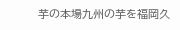芋の本場九州の芋を福岡久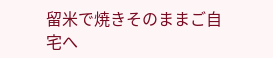留米で焼きそのままご自宅へ